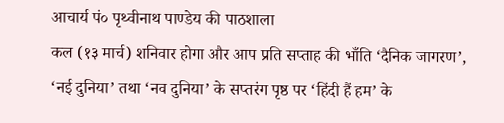आचार्य पं० पृथ्वीनाथ पाण्डेय की पाठशाला
कल (१३ मार्च) शनिवार होगा और आप प्रति सप्ताह की भाँति ‘दैनिक जागरण’, ‘नई दुनिया’ तथा ‘नव दुनिया’ के सप्तरंग पृष्ठ पर ‘हिंदी हैं हम’ के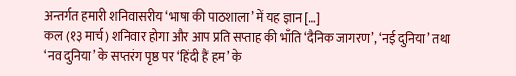अन्तर्गत हमारी शनिवासरीय ‘भाषा की पाठशाला’ में यह ज्ञान […]
कल (१३ मार्च) शनिवार होगा और आप प्रति सप्ताह की भाँति ‘दैनिक जागरण’, ‘नई दुनिया’ तथा ‘नव दुनिया’ के सप्तरंग पृष्ठ पर ‘हिंदी हैं हम’ के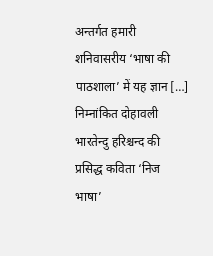अन्तर्गत हमारी शनिवासरीय ‘भाषा की पाठशाला’ में यह ज्ञान […]
निम्नांकित दोहावली भारतेन्दु हरिश्चन्द की प्रसिद्ध कविता ‘निज भाषा’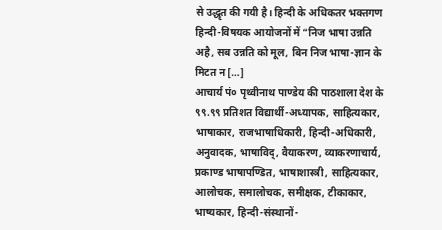से उद्धृत की गयी है। हिन्दी के अधिकतर भक्तगण हिन्दी-विषयक आयोजनों में “निज भाषा उन्नति अहै, सब उन्नति को मूल, बिन निज भाषा-ज्ञान के मिटत न […]
आचार्य पं० पृथ्वीनाथ पाण्डेय की पाठशाला देश के ९९.९९ प्रतिशत विद्यार्थी-अध्यापक, साहित्यकार, भाषाकार, राजभाषाधिकारी, हिन्दी-अधिकारी, अनुवादक, भाषाविद्, वैयाकरण, व्याकरणाचार्य, प्रकाण्ड भाषापण्डित, भाषाशास्त्री, साहित्यकार, आलोचक, समालोचक, समीक्षक, टीकाकार, भाष्यकार, हिन्दी-संस्थानों-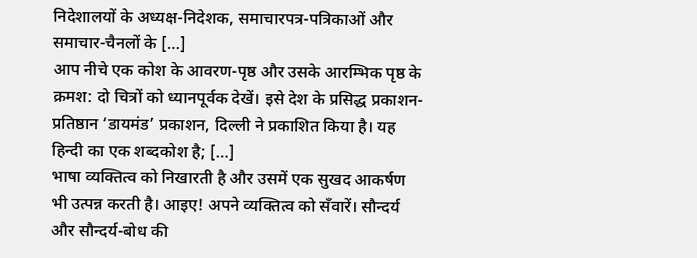निदेशालयों के अध्यक्ष-निदेशक, समाचारपत्र-पत्रिकाओं और समाचार-चैनलों के […]
आप नीचे एक कोश के आवरण-पृष्ठ और उसके आरम्भिक पृष्ठ के क्रमश: दो चित्रों को ध्यानपूर्वक देखें। इसे देश के प्रसिद्ध प्रकाशन-प्रतिष्ठान ‘डायमंड’ प्रकाशन, दिल्ली ने प्रकाशित किया है। यह हिन्दी का एक शब्दकोश है; […]
भाषा व्यक्तित्व को निखारती है और उसमें एक सुखद आकर्षण भी उत्पन्न करती है। आइए! अपने व्यक्तित्व को सँवारें। सौन्दर्य और सौन्दर्य-बोध की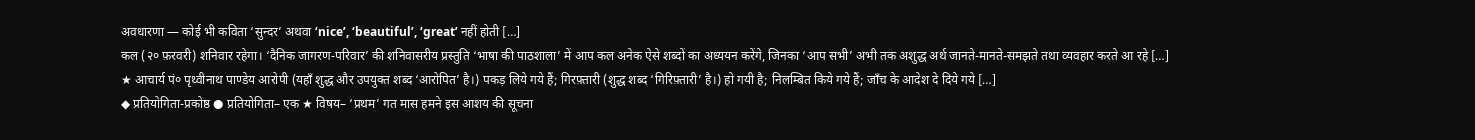अवधारणा — कोई भी कविता ‘सुन्दर’ अथवा ‘nice’, ‘beautiful’, ‘great’ नहीं होती […]
कल (२० फ़रवरी) शनिवार रहेगा। ‘दैनिक जागरण-परिवार’ की शनिवासरीय प्रस्तुति ‘भाषा की पाठशाला’ में आप कल अनेक ऐसे शब्दों का अध्ययन करेंगे, जिनका ‘आप सभी’ अभी तक अशुद्ध अर्थ जानते-मानते-समझते तथा व्यवहार करते आ रहे […]
★ आचार्य पं० पृथ्वीनाथ पाण्डेय आरोपी (यहाँ शुद्ध और उपयुक्त शब्द ‘आरोपित’ है।) पकड़ लिये गये हैं; गिरफ़्तारी (शुद्ध शब्द ‘गिरिफ़्तारी’ है।) हो गयी है; निलम्बित किये गये हैं; जाँच के आदेश दे दिये गये […]
◆ प्रतियोगिता-प्रकोष्ठ ● प्रतियोगिता– एक ★ विषय– ‘प्रथम’ गत मास हमने इस आशय की सूचना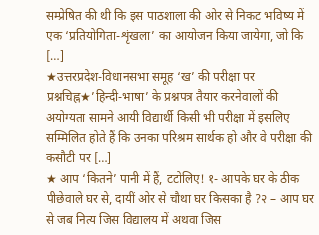सम्प्रेषित की थी कि इस पाठशाला की ओर से निकट भविष्य में एक ‘प्रतियोगिता-शृंखला’ का आयोजन किया जायेगा, जो कि […]
★उत्तरप्रदेश-विधानसभा समूह ‘ख’ की परीक्षा पर प्रश्नचिह्न★’हिन्दी-भाषा’ के प्रश्नपत्र तैयार करनेवालों की अयोग्यता सामने आयी विद्यार्थी किसी भी परीक्षा में इसलिए सम्मिलित होते हैं कि उनका परिश्रम सार्थक हो और वे परीक्षा की कसौटी पर […]
★ आप ‘कितने’ पानी में हैं, टटोलिए! १- आपके घर के ठीक पीछेवाले घर से, दायीं ओर से चौथा घर किसका है ?२ – आप घर से जब नित्य जिस विद्यालय में अथवा जिस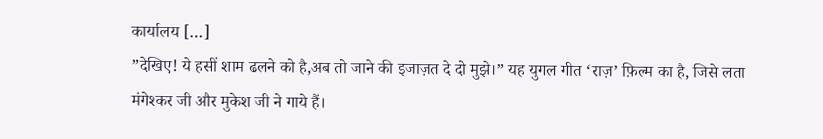कार्यालय […]
”देखिए! ये हसीं शाम ढलने को है,अब तो जाने की इजाज़त दे दो मुझे।” यह युगल गीत ‘राज़’ फ़िल्म का है, जिसे लता मंगेश्कर जी और मुकेश जी ने गाये हैं।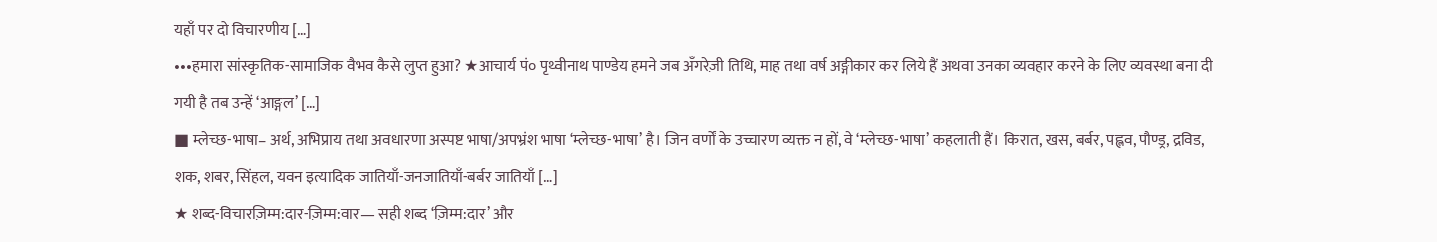यहाँ पर दो विचारणीय […]
•••हमारा सांस्कृतिक-सामाजिक वैभव कैसे लुप्त हुआ? ★आचार्य पं० पृथ्वीनाथ पाण्डेय हमने जब अँगरेज़ी तिथि, माह तथा वर्ष अङ्गीकार कर लिये हैं अथवा उनका व्यवहार करने के लिए व्यवस्था बना दी गयी है तब उन्हें ‘आङ्गल’ […]
■ म्लेच्छ-भाषा– अर्थ, अभिप्राय तथा अवधारणा अस्पष्ट भाषा/अपभ्रंश भाषा ‘म्लेच्छ-भाषा’ है। जिन वर्णों के उच्चारण व्यक्त न हों, वे ‘म्लेच्छ-भाषा’ कहलाती हैं। किरात, खस, बर्बर, पह्लव, पौण्ड्र, द्रविड, शक, शबर, सिंहल, यवन इत्यादिक जातियाँ-जनजातियाँ-बर्बर जातियाँ […]
★ शब्द-विचारज़िम्म:दार-ज़िम्म:वार— सही शब्द ‘ज़िम्म:दार’ और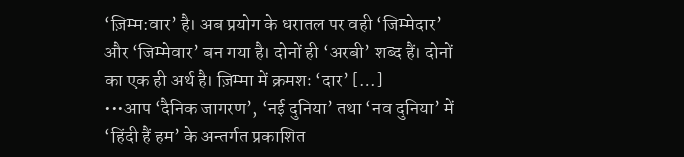‘ज़िम्म:वार’ है। अब प्रयोग के धरातल पर वही ‘जिम्मेदार’ और ‘जिम्मेवार’ बन गया है। दोनों ही ‘अरबी’ शब्द हैं। दोनों का एक ही अर्थ है। ज़िम्मा में क्रमशः ‘दार’ […]
•••आप ‘दैनिक जागरण’, ‘नई दुनिया’ तथा ‘नव दुनिया’ में ‘हिंदी हैं हम’ के अन्तर्गत प्रकाशित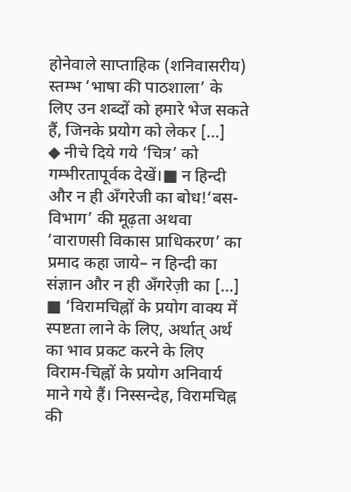होनेवाले साप्ताहिक (शनिवासरीय) स्तम्भ ‘भाषा की पाठशाला’ के लिए उन शब्दों को हमारे भेज सकते हैं, जिनके प्रयोग को लेकर […]
◆ नीचे दिये गये ‘चित्र’ को गम्भीरतापूर्वक देखें।■ न हिन्दी और न ही अँगरेजी का बोध!‘बस-विभाग’ की मूढ़ता अथवा ‘वाराणसी विकास प्राधिकरण’ का प्रमाद कहा जाये– न हिन्दी का संज्ञान और न ही अँगरेज़ी का […]
■ ‘विरामचिह्नों के प्रयोग वाक्य में स्पष्टता लाने के लिए, अर्थात् अर्थ का भाव प्रकट करने के लिए विराम-चिह्नों के प्रयोग अनिवार्य माने गये हैं। निस्सन्देह, विरामचिह्न की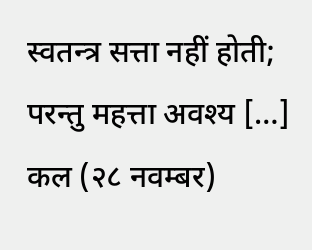स्वतन्त्र सत्ता नहीं होती; परन्तु महत्ता अवश्य […]
कल (२८ नवम्बर)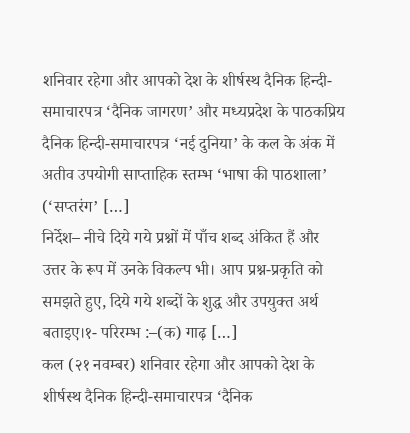शनिवार रहेगा और आपको देश के शीर्षस्थ दैनिक हिन्दी-समाचारपत्र ‘दैनिक जागरण’ और मध्यप्रदेश के पाठकप्रिय दैनिक हिन्दी-समाचारपत्र ‘नई दुनिया’ के कल के अंक में अतीव उपयोगी साप्ताहिक स्तम्भ ‘भाषा की पाठशाला’ (‘सप्तरंग’ […]
निर्देश– नीचे दिये गये प्रश्नों में पाँच शब्द अंकित हैं और उत्तर के रूप में उनके विकल्प भी। आप प्रश्न-प्रकृति को समझते हुए, दिये गये शब्दों के शुद्ध और उपयुक्त अर्थ बताइए।१- परिरम्भ :–(क) गाढ़ […]
कल (२१ नवम्बर) शनिवार रहेगा और आपको देश के शीर्षस्थ दैनिक हिन्दी-समाचारपत्र ‘दैनिक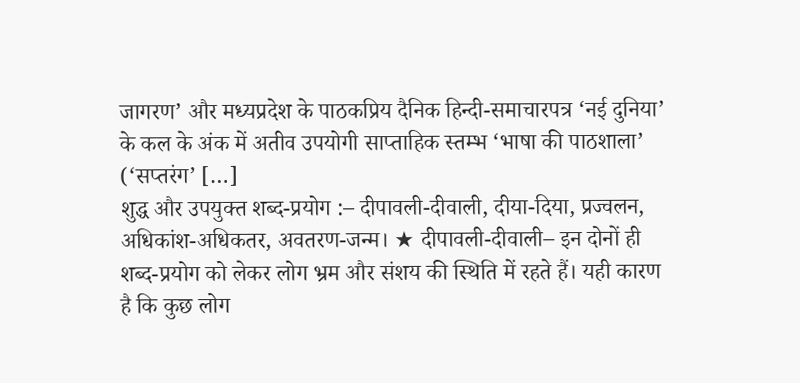जागरण’ और मध्यप्रदेश के पाठकप्रिय दैनिक हिन्दी-समाचारपत्र ‘नई दुनिया’ के कल के अंक में अतीव उपयोगी साप्ताहिक स्तम्भ ‘भाषा की पाठशाला’ (‘सप्तरंग’ […]
शुद्ध और उपयुक्त शब्द-प्रयोग :– दीपावली-दीवाली, दीया-दिया, प्रज्वलन, अधिकांश-अधिकतर, अवतरण-जन्म। ★ दीपावली-दीवाली– इन दोनों ही शब्द-प्रयोग को लेकर लोग भ्रम और संशय की स्थिति में रहते हैं। यही कारण है कि कुछ लोग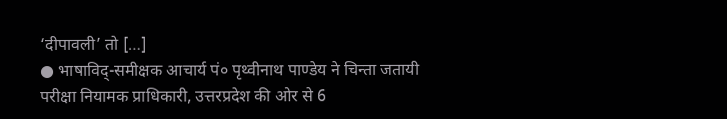‘दीपावली’ तो […]
● भाषाविद्-समीक्षक आचार्य पं० पृथ्वीनाथ पाण्डेय ने चिन्ता जतायी परीक्षा नियामक प्राधिकारी, उत्तरप्रदेश की ओर से 6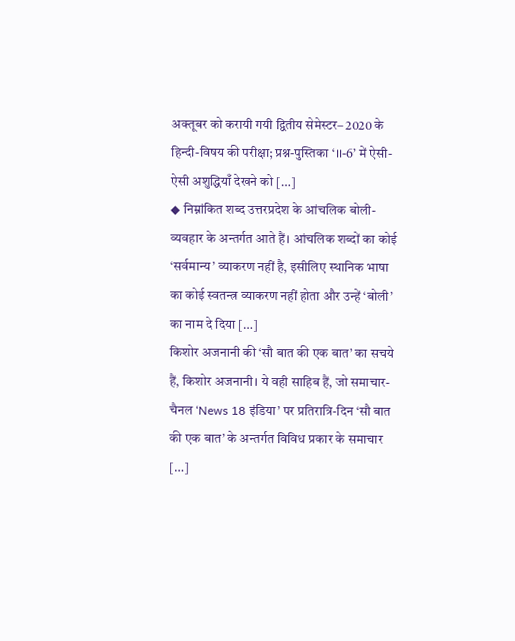अक्तूबर को करायी गयी द्वितीय सेमेस्टर– 2020 के हिन्दी-विषय की परीक्षा; प्रश्न-पुस्तिका ‘।।-6’ में ऐसी-ऐसी अशुद्धियाँ देखने को […]
◆ निम्नांकित शब्द उत्तरप्रदेश के आंचलिक बोली-व्यवहार के अन्तर्गत आते हैं। आंचलिक शब्दों का कोई ‘सर्वमान्य’ व्याकरण नहीं है, इसीलिए स्थानिक भाषा का कोई स्वतन्त्र व्याकरण नहीं होता और उन्हें ‘बोली’ का नाम दे दिया […]
किशोर अजनानी की ‘सौ बात की एक बात’ का सचये हैं, किशोर अजनानी। ये वही साहिब हैं, जो समाचार-चैनल ‘News 18 इंडिया’ पर प्रतिरात्रि-दिन ‘सौ बात की एक बात’ के अन्तर्गत विविध प्रकार के समाचार […]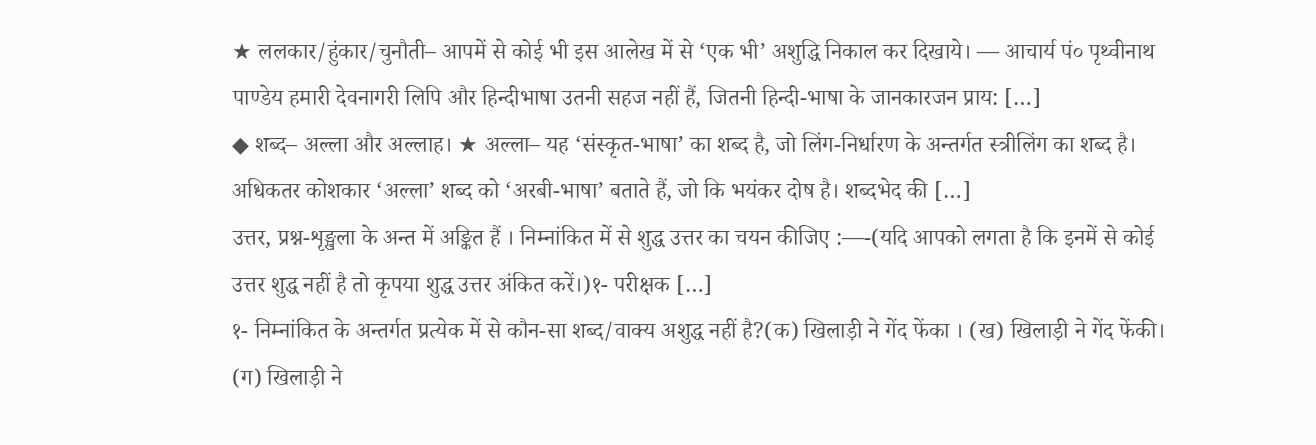★ ललकार/हुंकार/चुनौती– आपमें से कोई भी इस आलेख में से ‘एक भी’ अशुद्धि निकाल कर दिखाये। — आचार्य पं० पृथ्वीनाथ पाण्डेय हमारी देवनागरी लिपि और हिन्दीभाषा उतनी सहज नहीं हैं, जितनी हिन्दी-भाषा के जानकारजन प्राय: […]
◆ शब्द– अल्ला और अल्लाह। ★ अल्ला– यह ‘संस्कृत-भाषा’ का शब्द है, जो लिंग-निर्धारण के अन्तर्गत स्त्रीलिंग का शब्द है। अधिकतर कोशकार ‘अल्ला’ शब्द को ‘अरबी-भाषा’ बताते हैं, जो कि भयंकर दोष है। शब्दभेद की […]
उत्तर, प्रश्न-शृङ्खला के अन्त में अङ्कित हैं । निम्नांकित में से शुद्ध उत्तर का चयन कीजिए :—-(यदि आपको लगता है कि इनमें से कोई उत्तर शुद्ध नहीं है तो कृपया शुद्ध उत्तर अंकित करें।)१- परीक्षक […]
१- निम्नांकित के अन्तर्गत प्रत्येक में से कौन-सा शब्द/वाक्य अशुद्ध नहीं है?(क) खिलाड़ी ने गेंद फेंका । (ख) खिलाड़ी ने गेंद फेंकी। (ग) खिलाड़ी ने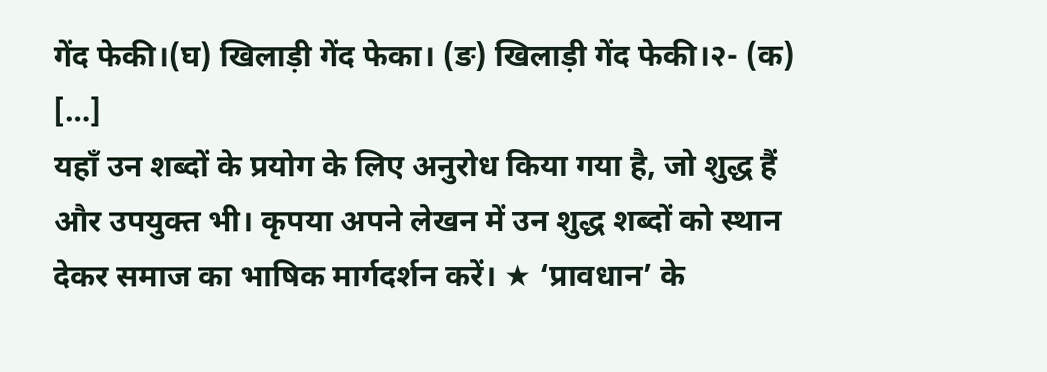गेंद फेकी।(घ) खिलाड़ी गेंद फेका। (ङ) खिलाड़ी गेंद फेकी।२- (क) […]
यहाँ उन शब्दों के प्रयोग के लिए अनुरोध किया गया है, जो शुद्ध हैं और उपयुक्त भी। कृपया अपने लेखन में उन शुद्ध शब्दों को स्थान देकर समाज का भाषिक मार्गदर्शन करें। ★ ‘प्रावधान’ के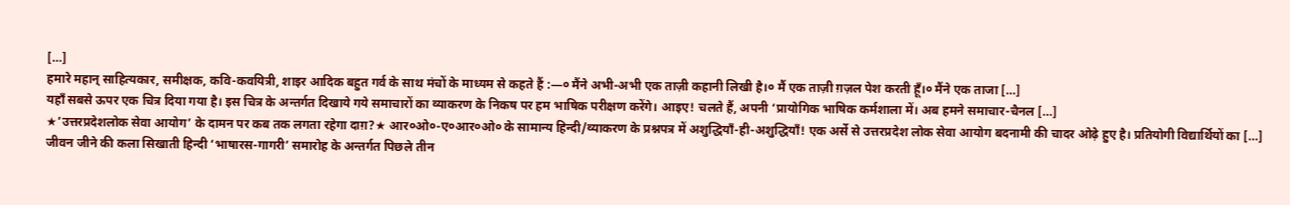[…]
हमारे महान् साहित्यकार, समीक्षक, कवि-कवयित्री, शाइर आदिक बहुत गर्व के साथ मंचों के माध्यम से कहते हैं :—० मैंने अभी-अभी एक ताज़ी कहानी लिखी है।० मैं एक ताज़ी ग़ज़ल पेश करती हूँ।० मैंने एक ताजा […]
यहाँ सबसे ऊपर एक चित्र दिया गया है। इस चित्र के अन्तर्गत दिखाये गये समाचारों का व्याकरण के निकष पर हम भाषिक परीक्षण करेंगे। आइए! चलते हैं, अपनी ‘प्रायोगिक भाषिक कर्मशाला में। अब हमने समाचार-चैनल […]
★’उत्तरप्रदेशलोक सेवा आयोग’ के दामन पर कब तक लगता रहेगा दाग़?★ आर०ओ०-ए०आर०ओ० के सामान्य हिन्दी/व्याकरण के प्रश्नपत्र में अशुद्धियाँ-ही-अशुद्धियाँ! एक अर्से से उत्तरप्रदेश लोक सेवा आयोग बदनामी की चादर ओढ़े हुए है। प्रतियोगी विद्यार्थियों का […]
जीवन जीने की कला सिखाती हिन्दी ‘भाषारस-गागरी’ समारोह के अन्तर्गत पिछले तीन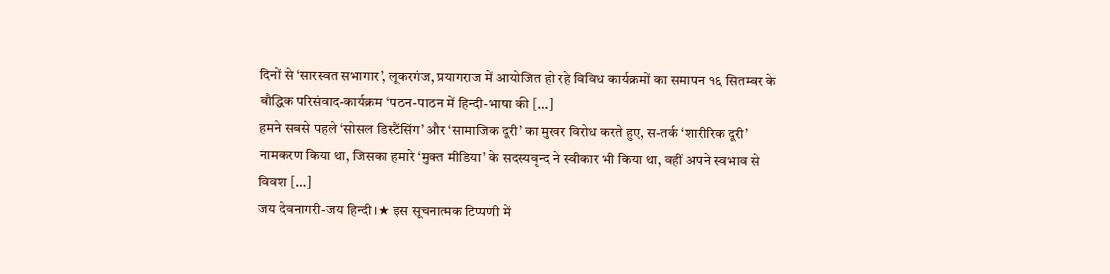दिनों से ‘सारस्वत सभागार’, लूकरगंज, प्रयागराज में आयोजित हो रहे विविध कार्यक्रमों का समापन १६ सितम्बर के बौद्धिक परिसंवाद-कार्यक्रम ‘पठन-पाठन में हिन्दी-भाषा की […]
हमने सबसे पहले ‘सोसल डिस्टैंसिंग’ और ‘सामाजिक दूरी’ का मुखर विरोध करते हुए, स-तर्क ‘शारीरिक दूरी’ नामकरण किया था, जिसका हमारे ‘मुक्त मीडिया’ के सदस्यवृन्द ने स्वीकार भी किया था, वहीं अपने स्वभाव से विवश […]
जय देवनागरी-जय हिन्दी।★ इस सूचनात्मक टिप्पणी में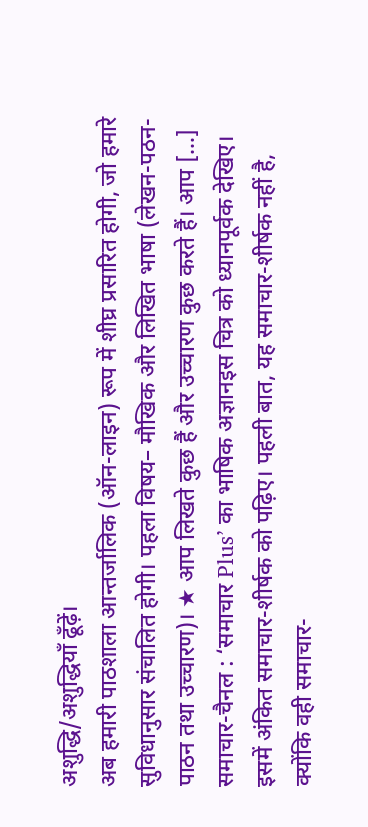अशुद्धि/अशुद्धियाँ ढूँढ़ें।
अब हमारी पाठशाला आन्तर्जालिक (ऑन-लाइन) रूप में शीघ्र प्रसारित होगी, जो हमारे सुविधानुसार संचालित होगी। पहला विषय– मौखिक और लिखित भाषा (लेखन-पठन-पाठन तथा उच्चारण)। ★ आप लिखते कुछ हैं और उच्चारण कुछ करते हैं। आप […]
समाचार-चैनल : ‘समाचार Plus’ का भाषिक अज्ञानइस चित्र को ध्यानपूर्वक देखिए। इसमें अंकित समाचार-शीर्षक को पढ़िए। पहली बात, यह समाचार-शीर्षक नहीं है, क्योंकि वही समाचार-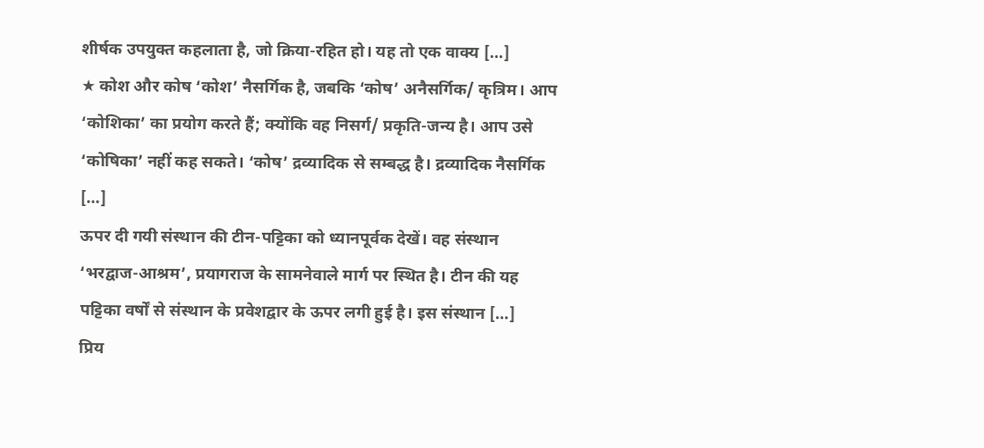शीर्षक उपयुक्त कहलाता है, जो क्रिया-रहित हो। यह तो एक वाक्य […]
★ कोश और कोष ‘कोश’ नैसर्गिक है, जबकि ‘कोष’ अनैसर्गिक/ कृत्रिम। आप ‘कोशिका’ का प्रयोग करते हैं; क्योंकि वह निसर्ग/ प्रकृति-जन्य है। आप उसे ‘कोषिका’ नहीं कह सकते। ‘कोष’ द्रव्यादिक से सम्बद्ध है। द्रव्यादिक नैसर्गिक […]
ऊपर दी गयी संस्थान की टीन-पट्टिका को ध्यानपूर्वक देखें। वह संस्थान ‘भरद्वाज-आश्रम’, प्रयागराज के सामनेवाले मार्ग पर स्थित है। टीन की यह पट्टिका वर्षों से संस्थान के प्रवेशद्वार के ऊपर लगी हुई है। इस संस्थान […]
प्रिय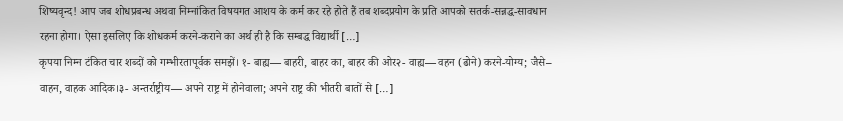शिष्यवृन्द! आप जब शोधप्रबन्ध अथवा निम्नांकित विषयगत आशय के कर्म कर रहे होते हैं तब शब्दप्रयोग के प्रति आपको सतर्क-सन्नद्ध-सावधान रहना होगा। ऐसा इसलिए कि शोधकर्म करने-कराने का अर्थ ही है कि सम्बद्ध विद्यार्थी […]
कृपया निम्न टंकित चार शब्दों को गम्भीरतापूर्वक समझें। १- बाह्य— बाहरी, बाहर का, बाहर की ओर२- वाह्य— वहन (ढोने) करने-योग्य; जैसे– वाहन, वाहक आदिक।३- अन्तर्राष्ट्रीय— अपने राष्ट्र में होनेवाला; अपने राष्ट्र की भीतरी बातों से […]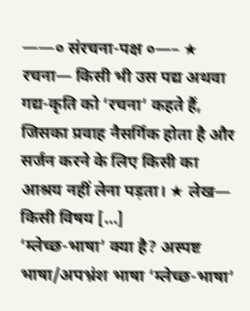——० संरचना-पक्ष ०—– ★ रचना— किसी भी उस पद्य अथवा गद्य-कृति को ‘रचना’ कहते हैं, जिसका प्रवाह नैसर्गिक होता है और सर्जन करने के लिए किसी का आश्रय नहीं लेना पड़ता। ★ लेख— किसी विषय […]
‘म्लेच्छ-भाषा’ क्या है? अस्पष्ट भाषा/अपभ्रंश भाषा ‘म्लेच्छ-भाषा’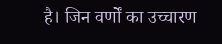है। जिन वर्णों का उच्चारण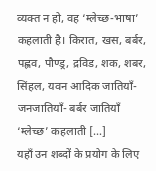व्यक्त न हो, वह ‘म्लेच्छ-भाषा’ कहलाती है। किरात, खस, बर्बर, पह्लव, पौण्ड्र, द्रविड, शक, शबर, सिंहल, यवन आदिक जातियाँ-जनजातियाँ- बर्बर जातियाँ ‘म्लेच्छ’ कहलाती […]
यहाँ उन शब्दों के प्रयोग के लिए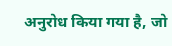अनुरोध किया गया है, जो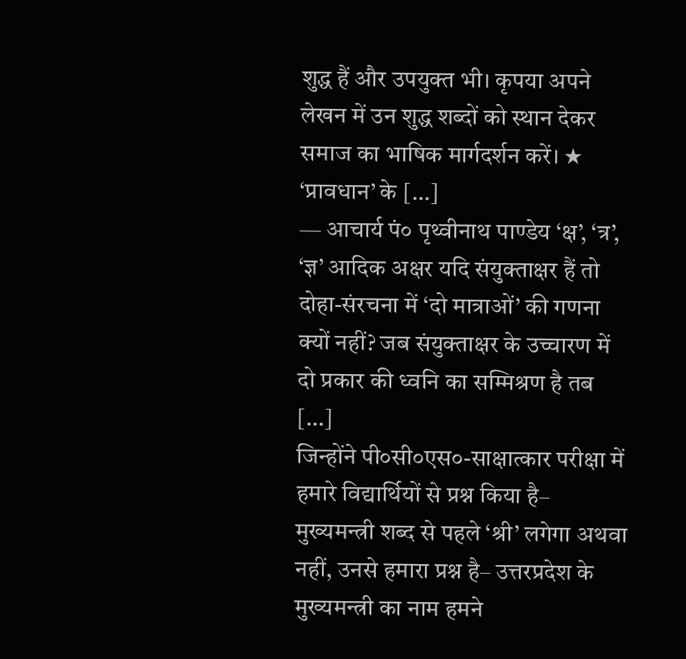शुद्ध हैं और उपयुक्त भी। कृपया अपने लेखन में उन शुद्ध शब्दों को स्थान देकर समाज का भाषिक मार्गदर्शन करें। ★ ‘प्रावधान’ के […]
— आचार्य पं० पृथ्वीनाथ पाण्डेय ‘क्ष’, ‘त्र’, ‘ज्ञ’ आदिक अक्षर यदि संयुक्ताक्षर हैं तो दोहा-संरचना में ‘दो मात्राओं’ की गणना क्यों नहीं? जब संयुक्ताक्षर के उच्चारण में दो प्रकार की ध्वनि का सम्मिश्रण है तब […]
जिन्होंने पी०सी०एस०-साक्षात्कार परीक्षा में हमारे विद्यार्थियों से प्रश्न किया है– मुख्यमन्त्री शब्द से पहले ‘श्री’ लगेगा अथवा नहीं, उनसे हमारा प्रश्न है– उत्तरप्रदेश के मुख्यमन्त्री का नाम हमने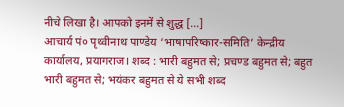नीचे लिखा है। आपको इनमें से शुद्ध […]
आचार्य पं० पृथ्वीनाथ पाण्डेय ‘भाषापरिष्कार-समिति’ केन्द्रीय कार्यालय, प्रयागराज। शब्द : भारी बहुमत से; प्रचण्ड बहुमत से; बहुत भारी बहुमत से; भयंकर बहुमत से ये सभी शब्द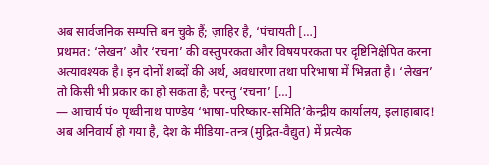अब सार्वजनिक सम्पत्ति बन चुके हैं; ज़ाहिर है, ‘पंचायती […]
प्रथमत: ‘लेखन’ और ‘रचना’ की वस्तुपरकता और विषयपरकता पर दृष्टिनिक्षेपित करना अत्यावश्यक है। इन दोनों शब्दों की अर्थ, अवधारणा तथा परिभाषा में भिन्नता है। ‘लेखन’ तो किसी भी प्रकार का हो सकता है; परन्तु ‘रचना’ […]
— आचार्य पं० पृथ्वीनाथ पाण्डेय ‘भाषा-परिष्कार-समिति’केन्द्रीय कार्यालय, इलाहाबाद! अब अनिवार्य हो गया है, देश के मीडिया-तन्त्र (मुद्रित-वैद्युत) में प्रत्येक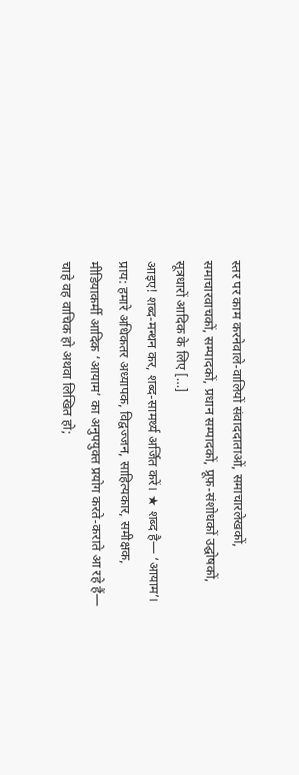स्तर पर काम करनेवाले-वालियों संवाददाताओं, समाचारलेखकों, समाचारवाचकों, सम्पादकों, प्रधान सम्पादकों, प्रूफ़-संशोधकों उद्घोषकों, सूत्रधारों आदिक के लिए […]
आइए! शब्द-मन्थन कर, शब्द-सामर्थ्य अर्जित करें। ★ शब्द है— ‘आयाम’। प्राय: हमारे अधिकतर अध्यापक, विद्वज्जन, साहित्यकार, समीक्षक, मीडियाकर्मी आदिक ‘आयाम’ का अनुपयुक्त प्रयोग करते-कराते आ रहे हैं— चाहे वह वाचिक हो अथवा लिखित हो;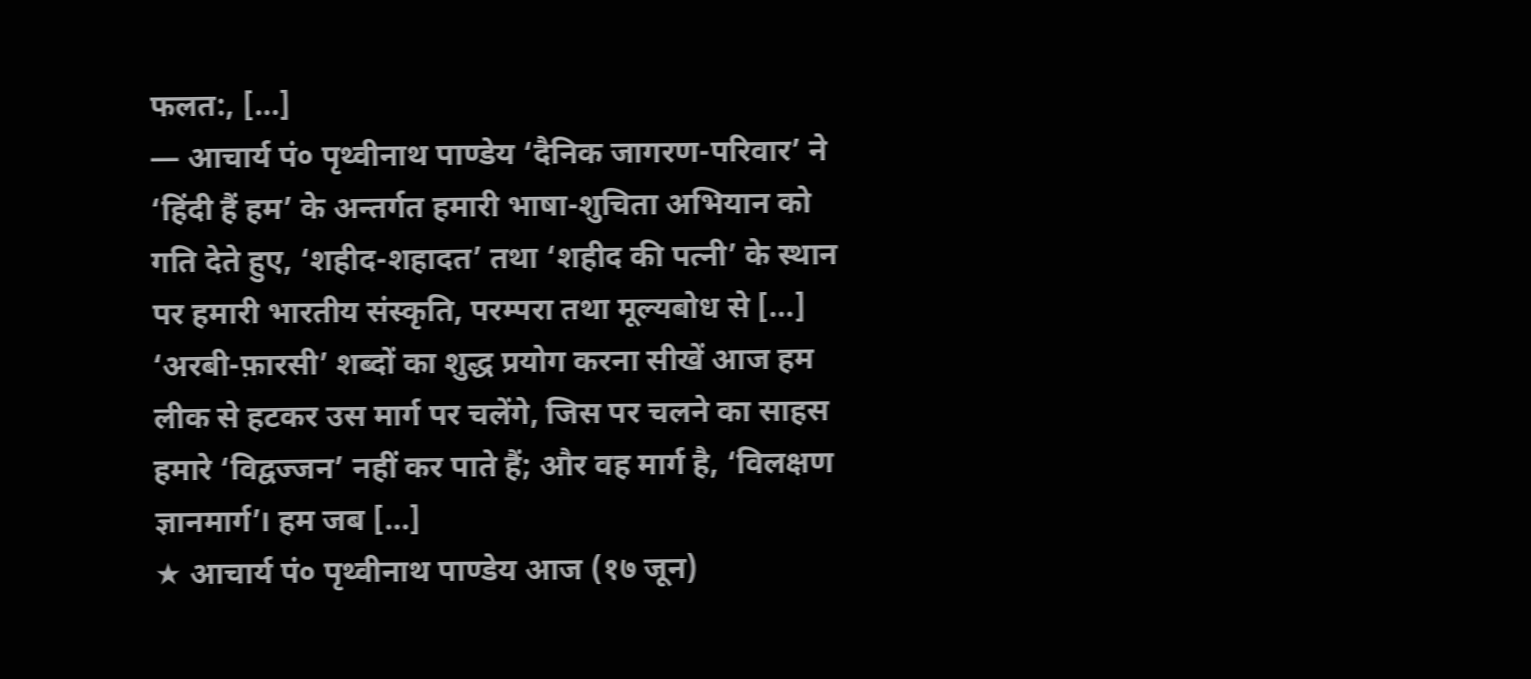फलत:, […]
— आचार्य पं० पृथ्वीनाथ पाण्डेय ‘दैनिक जागरण-परिवार’ ने ‘हिंदी हैं हम’ के अन्तर्गत हमारी भाषा-शुचिता अभियान को गति देते हुए, ‘शहीद-शहादत’ तथा ‘शहीद की पत्नी’ के स्थान पर हमारी भारतीय संस्कृति, परम्परा तथा मूल्यबोध से […]
‘अरबी-फ़ारसी’ शब्दों का शुद्ध प्रयोग करना सीखें आज हम लीक से हटकर उस मार्ग पर चलेंगे, जिस पर चलने का साहस हमारे ‘विद्वज्जन’ नहीं कर पाते हैं; और वह मार्ग है, ‘विलक्षण ज्ञानमार्ग’। हम जब […]
★ आचार्य पं० पृथ्वीनाथ पाण्डेय आज (१७ जून)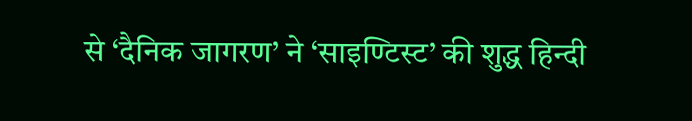से ‘दैनिक जागरण’ ने ‘साइण्टिस्ट’ की शुद्ध हिन्दी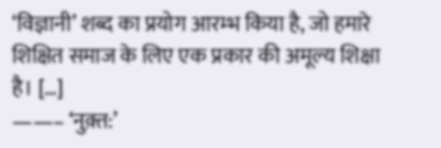‘विज्ञानी’ शब्द का प्रयोग आरम्भ किया है, जो हमारे शिक्षित समाज के लिए एक प्रकार की अमूल्य शिक्षा है। […]
——– ‘नुक़्त:’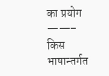का प्रयोग ——– किस भाषान्तर्गत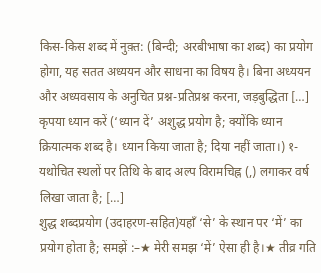किस-किस शब्द में नुक़्त: (बिन्दी; अरबीभाषा का शब्द) का प्रयोग होगा, यह सतत अध्ययन और साधना का विषय है। बिना अध्ययन और अध्यवसाय के अनुचित प्रश्न-प्रतिप्रश्न करना, जड़बुद्धिता […]
कृपया ध्यान करें (‘ध्यान दें’ अशुद्ध प्रयोग है; क्योंकि ध्यान क्रियात्मक शब्द है। ध्यान किया जाता है; दिया नहीं जाता।) १- यथोचित स्थलों पर तिथि के बाद अल्प विरामचिह्न (,) लगाकर वर्ष लिखा जाता है; […]
शुद्ध शब्दप्रयोग (उदाहरण-सहित)यहाँ ‘से’ के स्थान पर ‘में’ का प्रयोग होता है; समझें :–★ मेरी समझ ‘में’ ऐसा ही है।★ तीव्र गति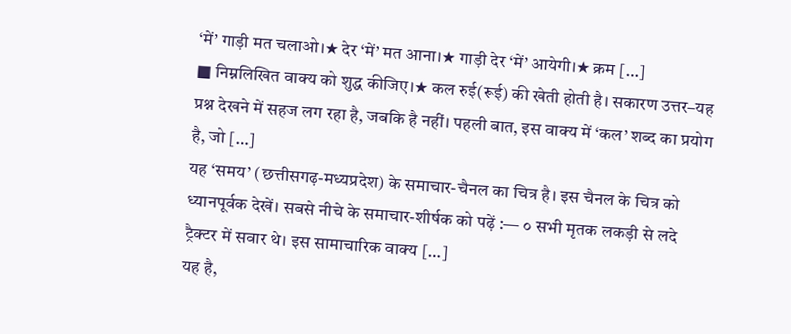‘में’ गाड़ी मत चलाओ।★ देर ‘में’ मत आना।★ गाड़ी देर ‘में’ आयेगी।★ क्रम […]
■ निम्नलिखित वाक्य को शुद्ध कीजिए।★ कल रुई(रूई) की खेती होती है। सकारण उत्तर–यह प्रश्न देखने में सहज लग रहा है, जबकि है नहीं। पहली बात, इस वाक्य में ‘कल’ शब्द का प्रयोग है, जो […]
यह ‘समय’ (छत्तीसगढ़-मध्यप्रदेश) के समाचार-चैनल का चित्र है। इस चैनल के चित्र को ध्यानपूर्वक देखें। सबसे नीचे के समाचार-शीर्षक को पढ़ें :— ० सभी मृतक लकड़ी से लदे ट्रैक्टर में सवार थे। इस सामाचारिक वाक्य […]
यह है,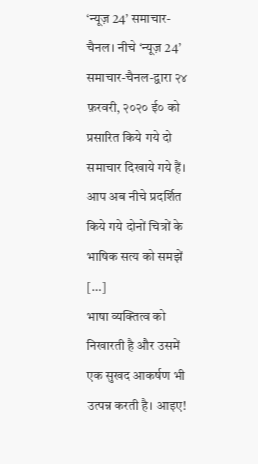‘न्यूज़ 24’ समाचार-चैनल। नीचे ‘न्यूज़ 24’ समाचार-चैनल-द्वारा २४ फ़रवरी, २०२० ई० को प्रसारित किये गये दो समाचार दिखाये गये हैं। आप अब नीचे प्रदर्शित किये गये दोनों चित्रों के भाषिक सत्य को समझें […]
भाषा व्यक्तित्व को निखारती है और उसमें एक सुखद आकर्षण भी उत्पन्न करती है। आइए!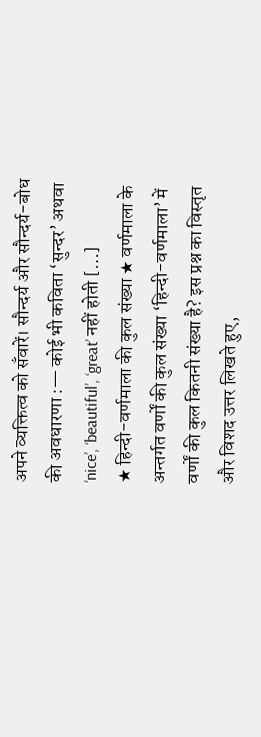अपने व्यक्तित्व को सँवारें। सौन्दर्य और सौन्दर्य-बोध की अवधारणा :— कोई भी कविता ‘सुन्दर’ अथवा ‘nice’, ‘beautiful’, ‘great’ नहीं होती […]
★ हिन्दी-वर्णमाला की कुल संख्या ★ वर्णमाला के अन्तर्गत वर्णों की कुल संख्या ‘हिन्दी-वर्णमाला’ में वर्णों की कुल कितनी संख्या है? इस प्रश्न का विस्तृत और विशद उत्तर लिखते हुए,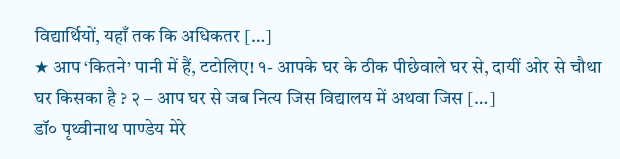विद्यार्थियों, यहाँ तक कि अधिकतर […]
★ आप ‘कितने’ पानी में हैं, टटोलिए! १- आपके घर के ठीक पीछेवाले घर से, दायीं ओर से चौथा घर किसका है ? २ – आप घर से जब नित्य जिस विद्यालय में अथवा जिस […]
डॉ० पृथ्वीनाथ पाण्डेय मेरे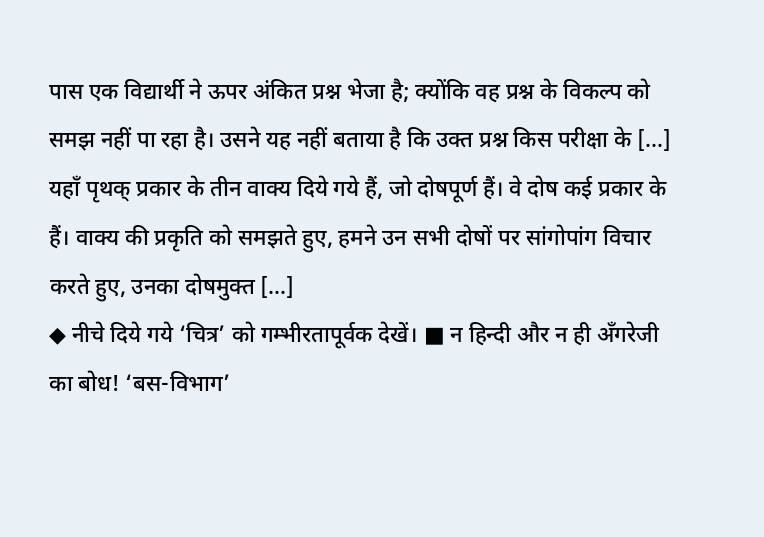पास एक विद्यार्थी ने ऊपर अंकित प्रश्न भेजा है; क्योंकि वह प्रश्न के विकल्प को समझ नहीं पा रहा है। उसने यह नहीं बताया है कि उक्त प्रश्न किस परीक्षा के […]
यहाँ पृथक् प्रकार के तीन वाक्य दिये गये हैं, जो दोषपूर्ण हैं। वे दोष कई प्रकार के हैं। वाक्य की प्रकृति को समझते हुए, हमने उन सभी दोषों पर सांगोपांग विचार करते हुए, उनका दोषमुक्त […]
◆ नीचे दिये गये ‘चित्र’ को गम्भीरतापूर्वक देखें। ■ न हिन्दी और न ही अँगरेजी का बोध! ‘बस-विभाग’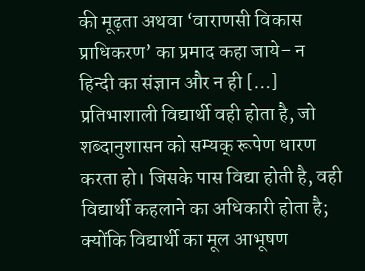की मूढ़ता अथवा ‘वाराणसी विकास प्राधिकरण’ का प्रमाद कहा जाये– न हिन्दी का संज्ञान और न ही […]
प्रतिभाशाली विद्यार्थी वही होता है, जो शब्दानुशासन को सम्यक् रूपेण धारण करता हो। जिसके पास विद्या होती है, वही विद्यार्थी कहलाने का अधिकारी होता है; क्योंकि विद्यार्थी का मूल आभूषण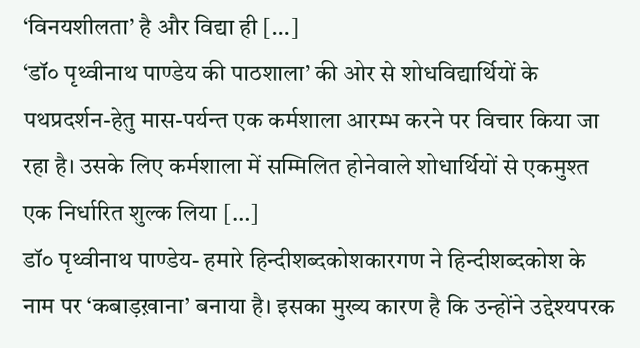‘विनयशीलता’ है और विद्या ही […]
‘डॉ० पृथ्वीनाथ पाण्डेय की पाठशाला’ की ओर से शोधविद्यार्थियों के पथप्रदर्शन-हेतु मास-पर्यन्त एक कर्मशाला आरम्भ करने पर विचार किया जा रहा है। उसके लिए कर्मशाला में सम्मिलित होनेवाले शोधार्थियों से एकमुश्त एक निर्धारित शुल्क लिया […]
डॉ० पृथ्वीनाथ पाण्डेय- हमारे हिन्दीशब्दकोशकारगण ने हिन्दीशब्दकोश के नाम पर ‘कबाड़ख़ाना’ बनाया है। इसका मुख्य कारण है कि उन्होंने उद्देश्यपरक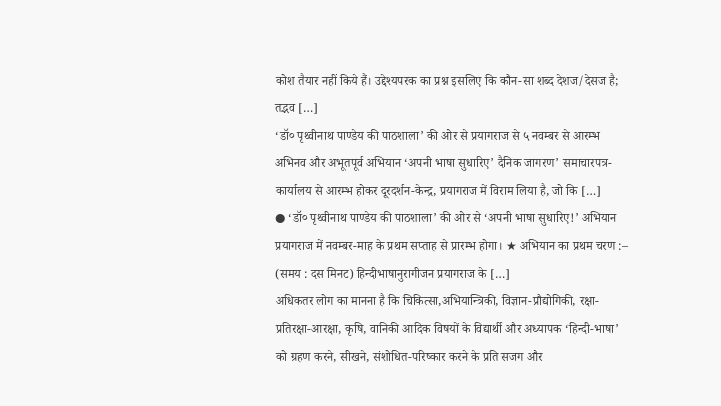कोश तैयार नहीं किये हैं। उद्देश्यपरक का प्रश्न इसलिए कि कौन-सा शब्द देशज/देसज है; तद्भव […]
‘डॉ० पृथ्वीनाथ पाण्डेय की पाठशाला’ की ओर से प्रयागराज से ५ नवम्बर से आरम्भ अभिनव और अभूतपूर्व अभियान ‘अपनी भाषा सुधारिए’ दैनिक जागरण’ समाचारपत्र-कार्यालय से आरम्भ होकर दूरदर्शन-केन्द्र, प्रयागराज में विराम लिया है, जो कि […]
● ‘डॉ० पृथ्वीनाथ पाण्डेय की पाठशाला’ की ओर से ‘अपनी भाषा सुधारिए!’ अभियान प्रयागराज में नवम्बर-माह के प्रथम सप्ताह से प्रारम्भ होगा। ★ अभियान का प्रथम चरण :– (समय : दस मिनट) हिन्दीभाषानुरागीजन प्रयागराज के […]
अधिकतर लोग का मानना है कि चिकित्सा,अभियान्त्रिकी, विज्ञान-प्रौद्योगिकी, रक्षा-प्रतिरक्षा-आरक्षा, कृषि, वानिकी आदिक विषयों के विद्यार्थी और अध्यापक ‘हिन्दी-भाषा’ को ग्रहण करने, सीखने, संशोधित-परिष्कार करने के प्रति सजग और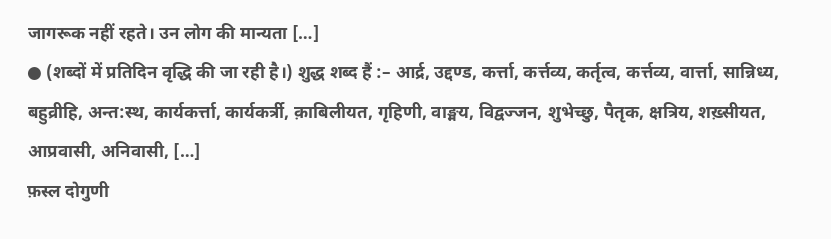जागरूक नहीं रहते। उन लोग की मान्यता […]
● (शब्दों में प्रतिदिन वृद्धि की जा रही है।) शुद्ध शब्द हैं :– आर्द्र, उद्दण्ड, कर्त्ता, कर्त्तव्य, कर्तृत्व, कर्त्तव्य, वार्त्ता, सान्निध्य, बहुव्रीहि, अन्त:स्थ, कार्यकर्त्ता, कार्यकर्त्री, क़ाबिलीयत, गृहिणी, वाङ्मय, विद्वज्जन, शुभेच्छु, पैतृक, क्षत्रिय, शख़्सीयत, आप्रवासी, अनिवासी, […]
फ़स्ल दोगुणी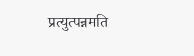प्रत्युत्पन्नमति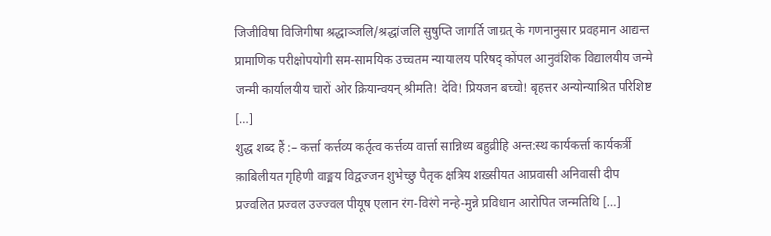जिजीविषा विजिगीषा श्रद्धाञ्जलि/श्रद्धांजलि सुषुप्ति जागर्ति जाग्रत् के गणनानुसार प्रवहमान आद्यन्त प्रामाणिक परीक्षोपयोगी सम-सामयिक उच्चतम न्यायालय परिषद् कोंपल आनुवंशिक विद्यालयीय जन्मे जन्मी कार्यालयीय चारों ओर क्रियान्वयन् श्रीमति! देवि! प्रियजन बच्चो! बृहत्तर अन्योन्याश्रित परिशिष्ट […]
शुद्ध शब्द हैं :– कर्त्ता कर्त्तव्य कर्तृत्व कर्त्तव्य वार्त्ता सान्निध्य बहुव्रीहि अन्त:स्थ कार्यकर्त्ता कार्यकर्त्री क़ाबिलीयत गृहिणी वाङ्मय विद्वज्जन शुभेच्छु पैतृक क्षत्रिय शख़्सीयत आप्रवासी अनिवासी दीप प्रज्वलित प्रज्वल उज्ज्वल पीयूष एलान रंग-विरंगे नन्हे-मुन्ने प्रविधान आरोपित जन्मतिथि […]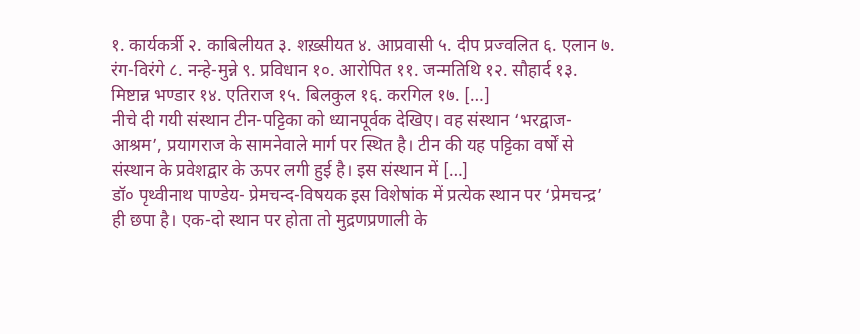१. कार्यकर्त्री २. काबिलीयत ३. शख़्सीयत ४. आप्रवासी ५. दीप प्रज्वलित ६. एलान ७. रंग-विरंगे ८. नन्हे-मुन्ने ९. प्रविधान १०. आरोपित ११. जन्मतिथि १२. सौहार्द १३. मिष्टान्न भण्डार १४. एतिराज १५. बिलकुल १६. करगिल १७. […]
नीचे दी गयी संस्थान टीन-पट्टिका को ध्यानपूर्वक देखिए। वह संस्थान ‘भरद्वाज-आश्रम’, प्रयागराज के सामनेवाले मार्ग पर स्थित है। टीन की यह पट्टिका वर्षों से संस्थान के प्रवेशद्वार के ऊपर लगी हुई है। इस संस्थान में […]
डॉ० पृथ्वीनाथ पाण्डेय- प्रेमचन्द-विषयक इस विशेषांक में प्रत्येक स्थान पर ‘प्रेमचन्द्र’ ही छपा है। एक-दो स्थान पर होता तो मुद्रणप्रणाली के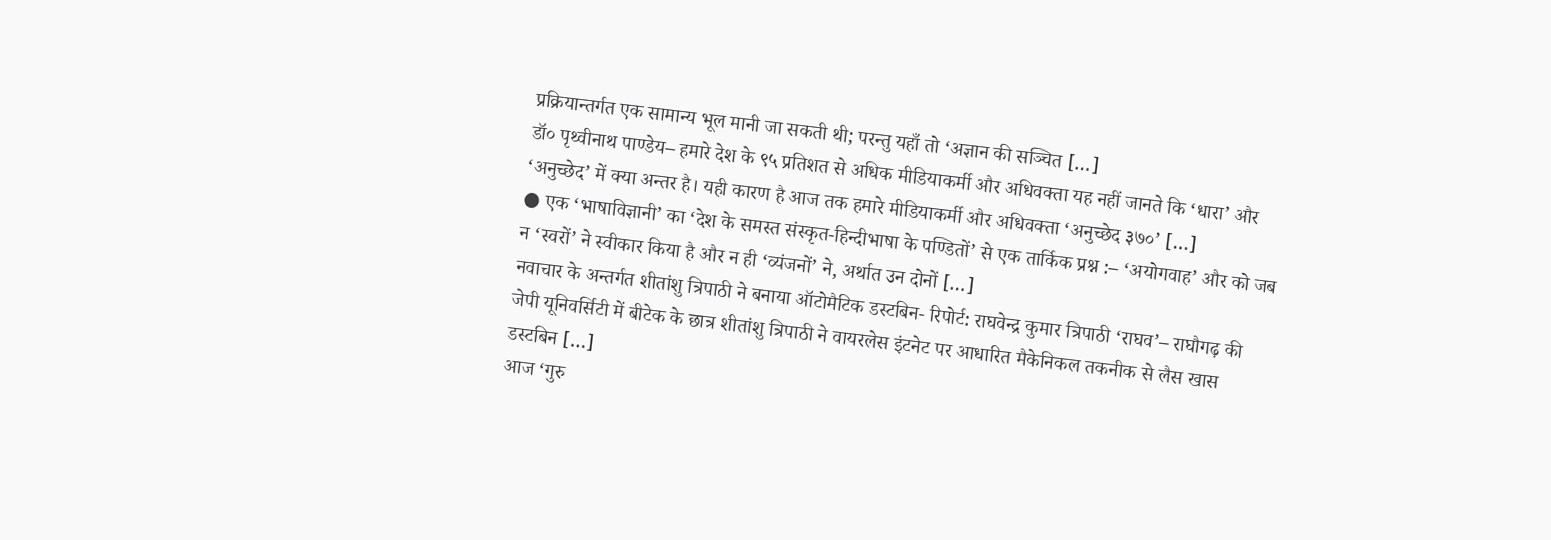प्रक्रियान्तर्गत एक सामान्य भूल मानी जा सकती थी; परन्तु यहाँ तो ‘अज्ञान की सञ्चित […]
डॉ० पृथ्वीनाथ पाण्डेय– हमारे देश के ९५ प्रतिशत से अधिक मीडियाकर्मी और अधिवक्ता यह नहीं जानते कि ‘धारा’ और ‘अनुच्छेद’ में क्या अन्तर है। यही कारण है आज तक हमारे मीडियाकर्मी और अधिवक्ता ‘अनुच्छेद ३७०’ […]
● एक ‘भाषाविज्ञानी’ का ‘देश के समस्त संस्कृत-हिन्दीभाषा के पण्डितों’ से एक तार्किक प्रश्न :– ‘अयोगवाह’ और को जब न ‘स्वरों’ ने स्वीकार किया है और न ही ‘व्यंजनों’ ने, अर्थात उन दोनों […]
नवाचार के अन्तर्गत शीतांशु त्रिपाठी ने बनाया ऑटोमैटिक डस्टबिन- रिपोर्ट: राघवेन्द्र कुमार त्रिपाठी ‘राघव’– राघौगढ़ की जेपी यूनिवर्सिटी में बीटेक के छात्र शीतांशु त्रिपाठी ने वायरलेस इंटनेट पर आधारित मैकेनिकल तकनीक से लैस खास डस्टबिन […]
आज ‘गुरु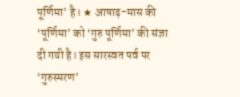पूर्णिमा’ है। ★ आषाढ़-मास की ‘पूर्णिमा’ को ‘गुरु पूर्णिमा’ की संज्ञा दी गयी है। इस सारस्वत पर्व पर ‘गुरुस्मरण’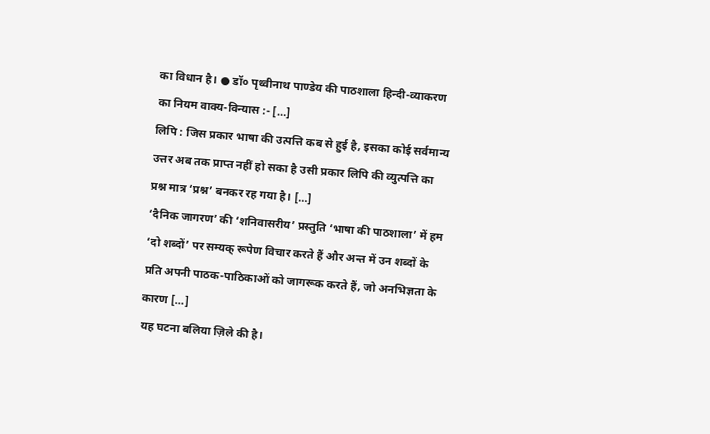का विधान है। ● डॉ० पृथ्वीनाथ पाण्डेय की पाठशाला हिन्दी-व्याकरण का नियम वाक्य-विन्यास :- […]
लिपि : जिस प्रकार भाषा की उत्पत्ति कब से हुई है, इसका कोई सर्वमान्य उत्तर अब तक प्राप्त नहीं हो सका है उसी प्रकार लिपि की व्युत्पत्ति का प्रश्न मात्र ‘प्रश्न’ बनकर रह गया है। […]
‘दैनिक जागरण’ की ‘शनिवासरीय’ प्रस्तुति ‘भाषा की पाठशाला’ में हम ‘दो शब्दों’ पर सम्यक् रूपेण विचार करते हैं और अन्त में उन शब्दों के प्रति अपनी पाठक-पाठिकाओं को जागरूक करते हैं, जो अनभिज्ञता के कारण […]
यह घटना बलिया ज़िले की है।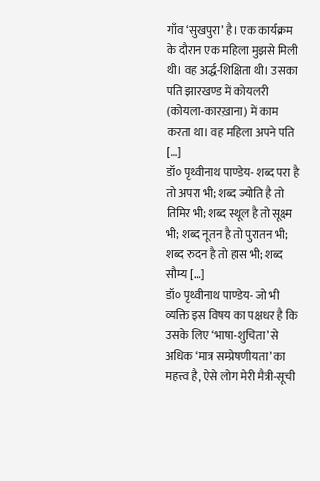गाँव ‘सुखपुरा’ है। एक कार्यक्रम के दौरान एक महिला मुझसे मिली थी। वह अर्द्ध-शिक्षिता थी। उसका पति झारखण्ड में कोयलरी (कोयला-कारख़ाना) में काम करता था। वह महिला अपने पति […]
डॉ० पृथ्वीनाथ पाण्डेय- शब्द परा है तो अपरा भी; शब्द ज्योति है तो तिमिर भी; शब्द स्थूल है तो सूक्ष्म भी; शब्द नूतन है तो पुरातन भी; शब्द रुदन है तो हास भी; शब्द सौम्य […]
डॉ० पृथ्वीनाथ पाण्डेय- जो भी व्यक्ति इस विषय का पक्षधर है कि उसके लिए ‘भाषा-शुचिता’ से अधिक ‘मात्र सम्प्रेषणीयता’ का महत्त्व है, ऐसे लोग मेरी मैत्री-सूची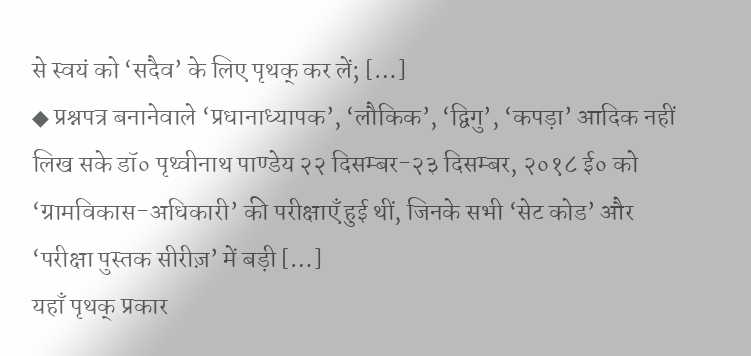से स्वयं को ‘सदैव’ के लिए पृथक् कर लें; […]
◆ प्रश्नपत्र बनानेवाले ‘प्रधानाध्यापक’, ‘लौकिक’, ‘द्विगु’, ‘कपड़ा’ आदिक नहीं लिख सके डॉ० पृथ्वीनाथ पाण्डेय २२ दिसम्बर-२३ दिसम्बर, २०१८ ई० को ‘ग्रामविकास-अधिकारी’ की परीक्षाएँ हुई थीं, जिनके सभी ‘सेट कोड’ और ‘परीक्षा पुस्तक सीरीज़’ में बड़ी […]
यहाँ पृथक् प्रकार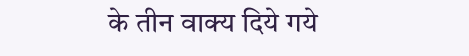के तीन वाक्य दिये गये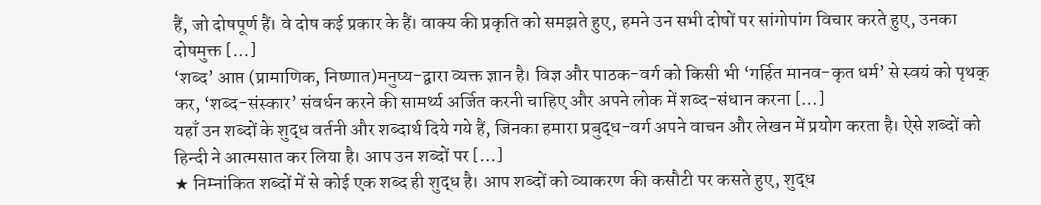हैं, जो दोषपूर्ण हैं। वे दोष कई प्रकार के हैं। वाक्य की प्रकृति को समझते हुए, हमने उन सभी दोषों पर सांगोपांग विचार करते हुए, उनका दोषमुक्त […]
‘शब्द’ आप्त (प्रामाणिक, निष्णात)मनुष्य-द्वारा व्यक्त ज्ञान है। विज्ञ और पाठक-वर्ग को किसी भी ‘गर्हित मानव-कृत धर्म’ से स्वयं को पृथक् कर, ‘शब्द-संस्कार’ संवर्धन करने की सामर्थ्य अर्जित करनी चाहिए और अपने लोक में शब्द-संधान करना […]
यहाँ उन शब्दों के शुद्ध वर्तनी और शब्दार्थ दिये गये हैं, जिनका हमारा प्रबुद्ध-वर्ग अपने वाचन और लेखन में प्रयोग करता है। ऐसे शब्दों को हिन्दी ने आत्मसात कर लिया है। आप उन शब्दों पर […]
★ निम्नांकित शब्दों में से कोई एक शब्द ही शुद्ध है। आप शब्दों को व्याकरण की कसौटी पर कसते हुए, शुद्ध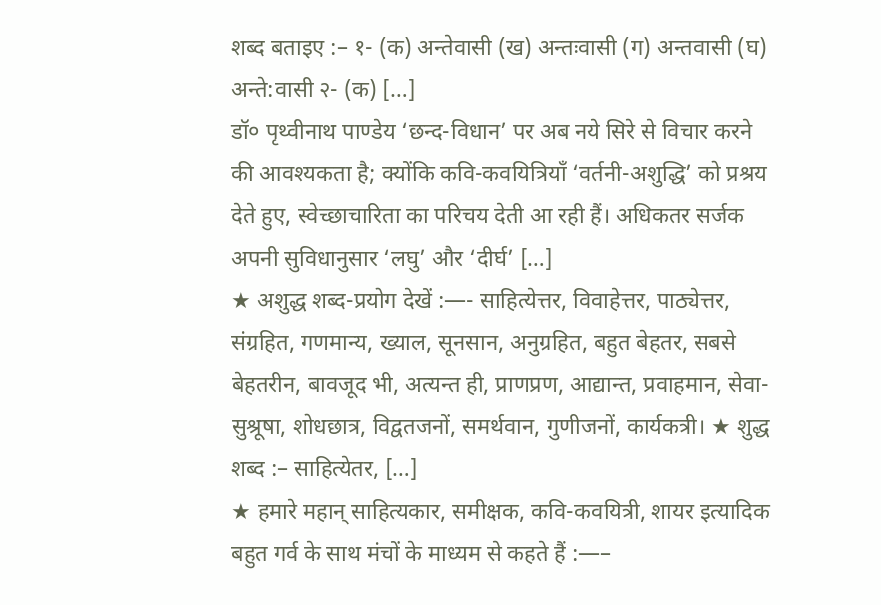शब्द बताइए :– १- (क) अन्तेवासी (ख) अन्तःवासी (ग) अन्तवासी (घ) अन्ते:वासी २- (क) […]
डॉ० पृथ्वीनाथ पाण्डेय ‘छन्द-विधान’ पर अब नये सिरे से विचार करने की आवश्यकता है; क्योंकि कवि-कवयित्रियाँ ‘वर्तनी-अशुद्धि’ को प्रश्रय देते हुए, स्वेच्छाचारिता का परिचय देती आ रही हैं। अधिकतर सर्जक अपनी सुविधानुसार ‘लघु’ और ‘दीर्घ’ […]
★ अशुद्ध शब्द-प्रयोग देखें :—- साहित्येत्तर, विवाहेत्तर, पाठ्येत्तर, संग्रहित, गणमान्य, ख्याल, सूनसान, अनुग्रहित, बहुत बेहतर, सबसे बेहतरीन, बावजूद भी, अत्यन्त ही, प्राणप्रण, आद्यान्त, प्रवाहमान, सेवा-सुश्रूषा, शोधछात्र, विद्वतजनों, समर्थवान, गुणीजनों, कार्यकत्री। ★ शुद्ध शब्द :– साहित्येतर, […]
★ हमारे महान् साहित्यकार, समीक्षक, कवि-कवयित्री, शायर इत्यादिक बहुत गर्व के साथ मंचों के माध्यम से कहते हैं :—–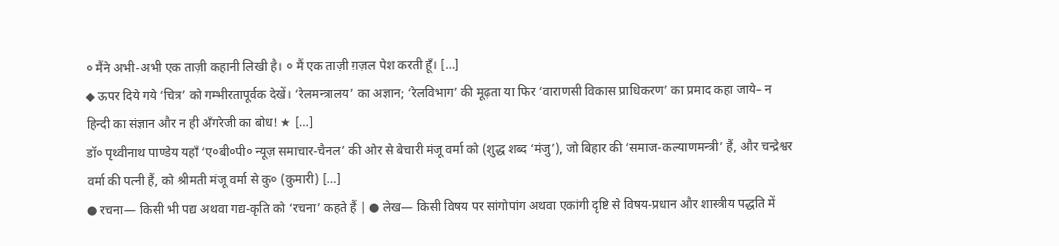० मैंने अभी-अभी एक ताज़ी कहानी लिखी है। ० मैं एक ताज़ी ग़ज़ल पेश करती हूँ। […]
◆ ऊपर दिये गये ‘चित्र’ को गम्भीरतापूर्वक देखें। ‘रेलमन्त्रालय’ का अज्ञान; ‘रेलविभाग’ की मूढ़ता या फिर ‘वाराणसी विकास प्राधिकरण’ का प्रमाद कहा जाये– न हिन्दी का संज्ञान और न ही अँगरेजी का बोध! ★ […]
डॉ० पृथ्वीनाथ पाण्डेय यहाँ ‘ए०बी०पी० न्यूज़ समाचार-चैनल’ की ओर से बेचारी मंजू वर्मा को (शुद्ध शब्द ‘मंजु’), जो बिहार की ‘समाज-कल्याणमन्त्री’ हैं, और चन्द्रेश्वर वर्मा की पत्नी हैं, को श्रीमती मंजू वर्मा से कु० (कुमारी) […]
● रचना— किसी भी पद्य अथवा गद्य-कृति को ‘रचना’ कहते हैं | ● लेख— किसी विषय पर सांगोपांग अथवा एकांगी दृष्टि से विषय-प्रधान और शास्त्रीय पद्धति में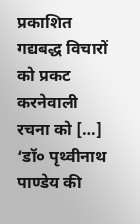प्रकाशित गद्यबद्ध विचारों को प्रकट करनेवाली रचना को […]
‘डॉ० पृथ्वीनाथ पाण्डेय की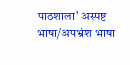पाठशाला’ अस्पष्ट भाषा/अपभ्रंश भाषा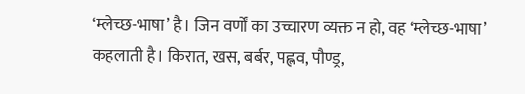‘म्लेच्छ-भाषा’ है। जिन वर्णों का उच्चारण व्यक्त न हो, वह ‘म्लेच्छ-भाषा’ कहलाती है। किरात, खस, बर्बर, पह्लव, पौण्ड्र,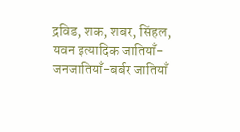द्रविड, शक, शबर, सिंहल, यवन इत्यादिक जातियाँ-जनजातियाँ-बर्बर जातियाँ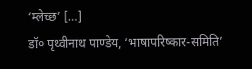‘म्लेच्छ’ […]
डॉ० पृथ्वीनाथ पाण्डेय, ‘भाषापरिष्कार-समिति’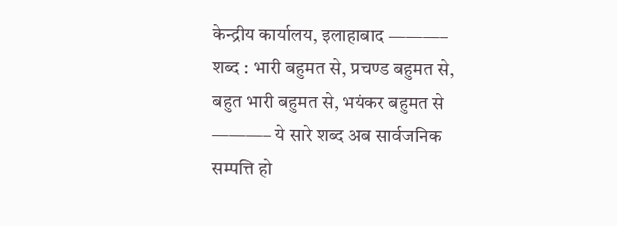केन्द्रीय कार्यालय, इलाहाबाद ———– शब्द : भारी बहुमत से, प्रचण्ड बहुमत से, बहुत भारी बहुमत से, भयंकर बहुमत से ———– ये सारे शब्द अब सार्वजनिक सम्पत्ति हो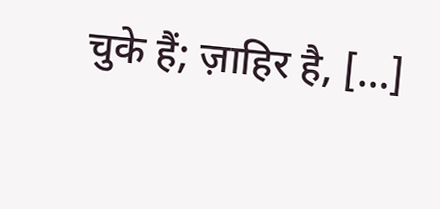चुके हैं; ज़ाहिर है, […]